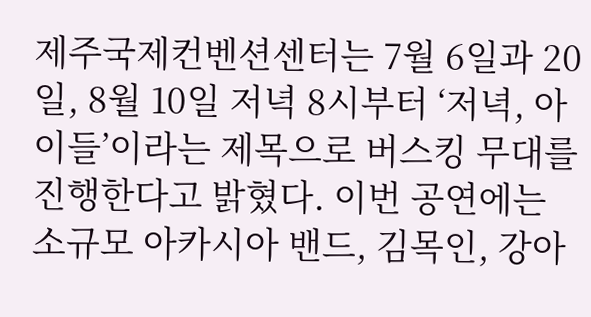제주국제컨벤션센터는 7월 6일과 20일, 8월 10일 저녁 8시부터 ‘저녁, 아이들’이라는 제목으로 버스킹 무대를 진행한다고 밝혔다. 이번 공연에는 소규모 아카시아 밴드, 김목인, 강아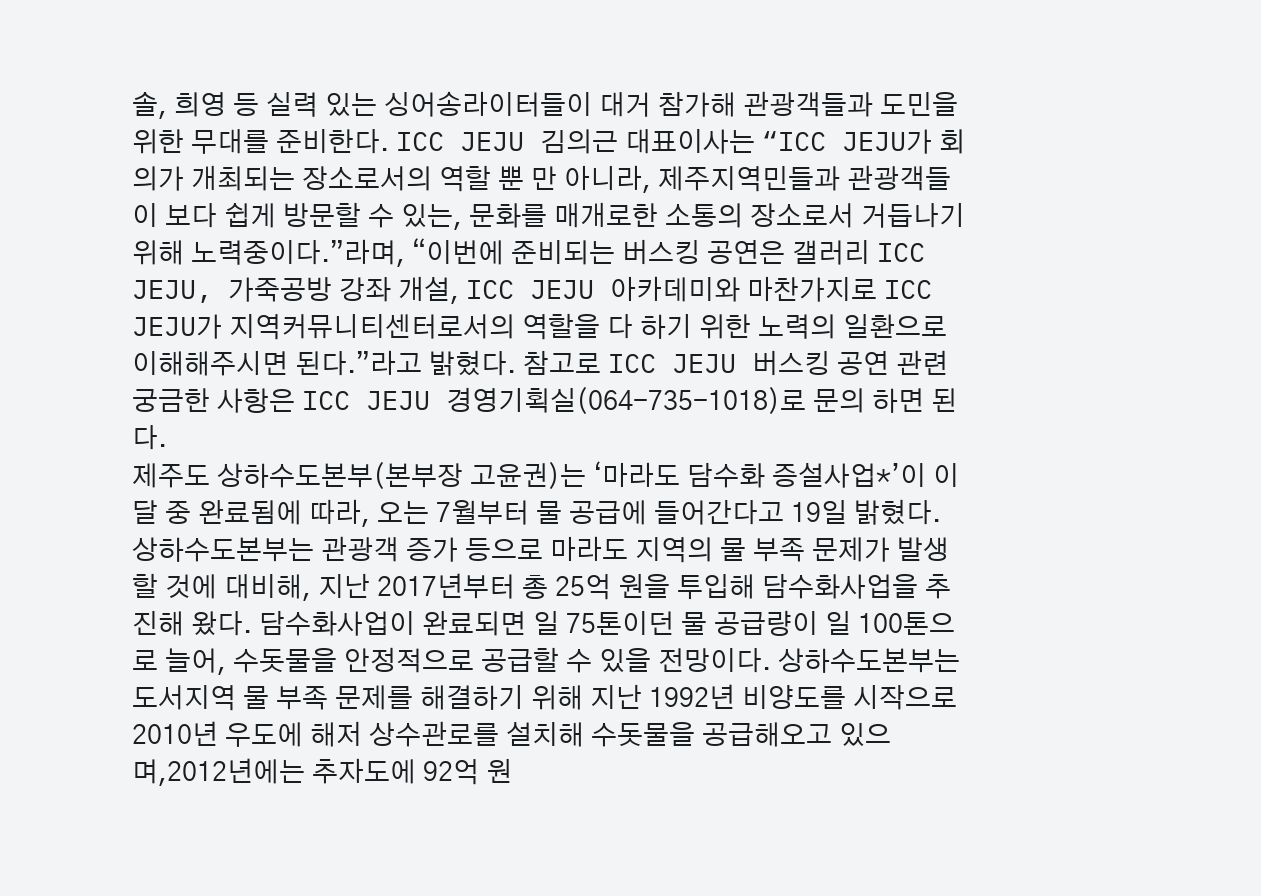솔, 희영 등 실력 있는 싱어송라이터들이 대거 참가해 관광객들과 도민을 위한 무대를 준비한다. ICC JEJU 김의근 대표이사는 “ICC JEJU가 회의가 개최되는 장소로서의 역할 뿐 만 아니라, 제주지역민들과 관광객들이 보다 쉽게 방문할 수 있는, 문화를 매개로한 소통의 장소로서 거듭나기 위해 노력중이다.”라며, “이번에 준비되는 버스킹 공연은 갤러리 ICC JEJU, 가죽공방 강좌 개설, ICC JEJU 아카데미와 마찬가지로 ICC JEJU가 지역커뮤니티센터로서의 역할을 다 하기 위한 노력의 일환으로 이해해주시면 된다.”라고 밝혔다. 참고로 ICC JEJU 버스킹 공연 관련 궁금한 사항은 ICC JEJU 경영기획실(064-735-1018)로 문의 하면 된다.
제주도 상하수도본부(본부장 고윤권)는 ‘마라도 담수화 증설사업*’이 이달 중 완료됨에 따라, 오는 7월부터 물 공급에 들어간다고 19일 밝혔다. 상하수도본부는 관광객 증가 등으로 마라도 지역의 물 부족 문제가 발생할 것에 대비해, 지난 2017년부터 총 25억 원을 투입해 담수화사업을 추진해 왔다. 담수화사업이 완료되면 일 75톤이던 물 공급량이 일 100톤으로 늘어, 수돗물을 안정적으로 공급할 수 있을 전망이다. 상하수도본부는 도서지역 물 부족 문제를 해결하기 위해 지난 1992년 비양도를 시작으로 2010년 우도에 해저 상수관로를 설치해 수돗물을 공급해오고 있으며,2012년에는 추자도에 92억 원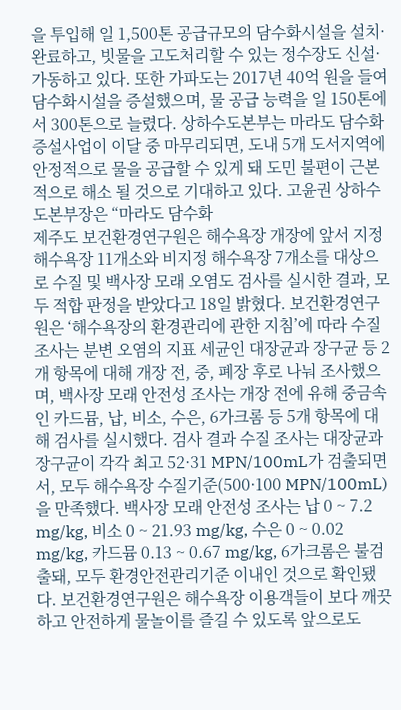을 투입해 일 1,500톤 공급규모의 담수화시설을 설치·완료하고, 빗물을 고도처리할 수 있는 정수장도 신설·가동하고 있다. 또한 가파도는 2017년 40억 원을 들여 담수화시설을 증설했으며, 물 공급 능력을 일 150톤에서 300톤으로 늘렸다. 상하수도본부는 마라도 담수화 증설사업이 이달 중 마무리되면, 도내 5개 도서지역에 안정적으로 물을 공급할 수 있게 돼 도민 불편이 근본적으로 해소 될 것으로 기대하고 있다. 고윤권 상하수도본부장은 “마라도 담수화
제주도 보건환경연구원은 해수욕장 개장에 앞서 지정 해수욕장 11개소와 비지정 해수욕장 7개소를 대상으로 수질 및 백사장 모래 오염도 검사를 실시한 결과, 모두 적합 판정을 받았다고 18일 밝혔다. 보건환경연구원은 ‘해수욕장의 환경관리에 관한 지침’에 따라 수질 조사는 분변 오염의 지표 세균인 대장균과 장구균 등 2개 항목에 대해 개장 전, 중, 폐장 후로 나눠 조사했으며, 백사장 모래 안전성 조사는 개장 전에 유해 중금속인 카드뮴, 납, 비소, 수은, 6가크롬 등 5개 항목에 대해 검사를 실시했다. 검사 결과 수질 조사는 대장균과 장구균이 각각 최고 52·31 MPN/100mL가 검출되면서, 모두 해수욕장 수질기준(500·100 MPN/100mL)을 만족했다. 백사장 모래 안전성 조사는 납 0 ~ 7.2 mg/kg, 비소 0 ~ 21.93 mg/kg, 수은 0 ~ 0.02 mg/kg, 카드뮴 0.13 ~ 0.67 mg/kg, 6가크롬은 불검출돼, 모두 환경안전관리기준 이내인 것으로 확인됐다. 보건환경연구원은 해수욕장 이용객들이 보다 깨끗하고 안전하게 물놀이를 즐길 수 있도록 앞으로도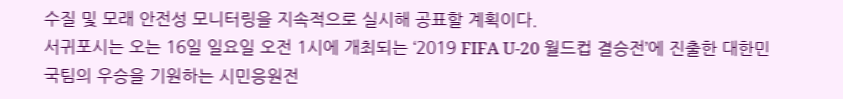수질 및 모래 안전성 모니터링을 지속적으로 실시해 공표할 계획이다.
서귀포시는 오는 16일 일요일 오전 1시에 개최되는 ‘2019 FIFA U-20 월드컵 결승전’에 진출한 대한민국팀의 우승을 기원하는 시민응원전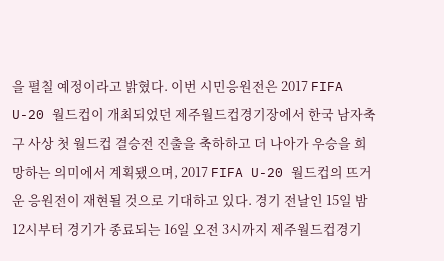을 펼칠 예정이라고 밝혔다. 이번 시민응원전은 2017 FIFA U-20 월드컵이 개최되었던 제주월드컵경기장에서 한국 남자축구 사상 첫 월드컵 결승전 진출을 축하하고 더 나아가 우승을 희망하는 의미에서 계획됐으며, 2017 FIFA U-20 월드컵의 뜨거운 응원전이 재현될 것으로 기대하고 있다. 경기 전날인 15일 밤12시부터 경기가 종료되는 16일 오전 3시까지 제주월드컵경기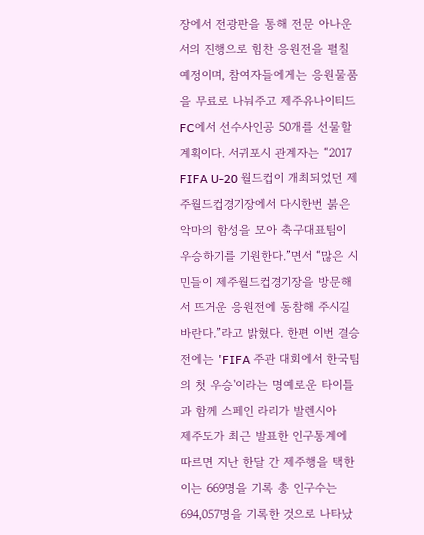장에서 전광판을 통해 전문 아나운서의 진행으로 힘찬 응원전을 펼칠 예정이며, 참여자들에게는 응원물품을 무료로 나눠주고 제주유나이티드 FC에서 선수사인공 50개를 선물할 계획이다. 서귀포시 관계자는 “2017 FIFA U-20 월드컵이 개최되었던 제주월드컵경기장에서 다시한번 붉은 악마의 함성을 모아 축구대표팀이 우승하기를 기원한다.”면서 “많은 시민들이 제주월드컵경기장을 방문해서 뜨거운 응원전에 동참해 주시길 바란다.”라고 밝혔다. 한편 이번 결승전에는 'FIFA 주관 대회에서 한국팀의 첫 우승'이라는 명예로운 타이틀과 함께 스페인 라리가 발렌시아
제주도가 최근 발표한 인구통계에 따르면 지난 한달 간 제주행을 택한 이는 669명을 기록 총 인구수는 694,057명을 기록한 것으로 나타났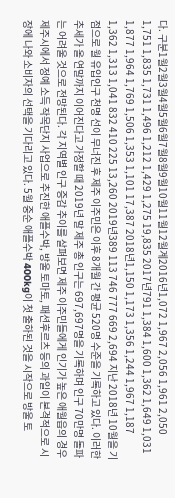다. 구분1월2월3월4월5월6월7월8월9월10월11월12월계2016년1,072 1,967 2,056 1,961 2,050 1,751 1,835 1,731 1,496 1,212 1,429 1,275 19,835 2017년791 1,384 1,600 1,362 1,649 1,031 1,877 1,964 1,769 1,506 1,353 1,101 17,387 2018년1,150 1,173 1,356 1,244 1,967 1,187 1,362 1,313 1,041 832 410 225 13,260 2019년389 113 746 777 669 2,694 지난 2018년 10월을 기점으로 월 유입인구 천명 선이 무너진 후 제주 이주민은 이후 8개월 간 평균 520명 수준을 기록하고 있다. 이러한 추세가 올 연말까지 이어진다고 가정할 때 2019년 말 제주 총 인구는 697,697명을 기록하며 인구 70만명 돌파는 어려울 것으로 전망된다. 각 지역별 인구 증감 추이를 살펴보면 제주 이주민들에게 인기가 높은 애월읍의 경우
제주시에서 정예 소득 작목단지 사업으로 추진한 애플수박, 방울 토마토, 패션후르츠 등의 과일이 본격적으로 시장에 나와 소비자의 선택을 기다리고 있다. 5월 중순 애플수박 400kg이 첫 출하된 것을 시작으로 방울 토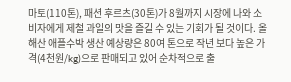마토(110톤), 패션 후르츠(30톤)가 8월까지 시장에 나와 소비자에게 제철 과일의 맛을 즐길 수 있는 기회가 될 것이다. 올해산 애플수박 생산 예상량은 80여 톤으로 작년 보다 높은 가격(4천원/kg)으로 판매되고 있어 순차적으로 출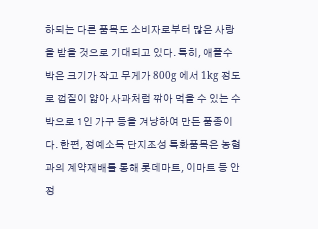하되는 다른 품목도 소비자로부터 많은 사랑을 받을 것으로 기대되고 있다. 특히, 애플수박은 크기가 작고 무게가 800g 에서 1kg 정도로 껍질이 얇아 사과처럼 깎아 먹을 수 있는 수박으로 1인 가구 등을 겨냥하여 만든 품종이다. 한편, 정예소득 단지조성 특화품목은 농협과의 계약재배를 통해 롯데마트, 이마트 등 안정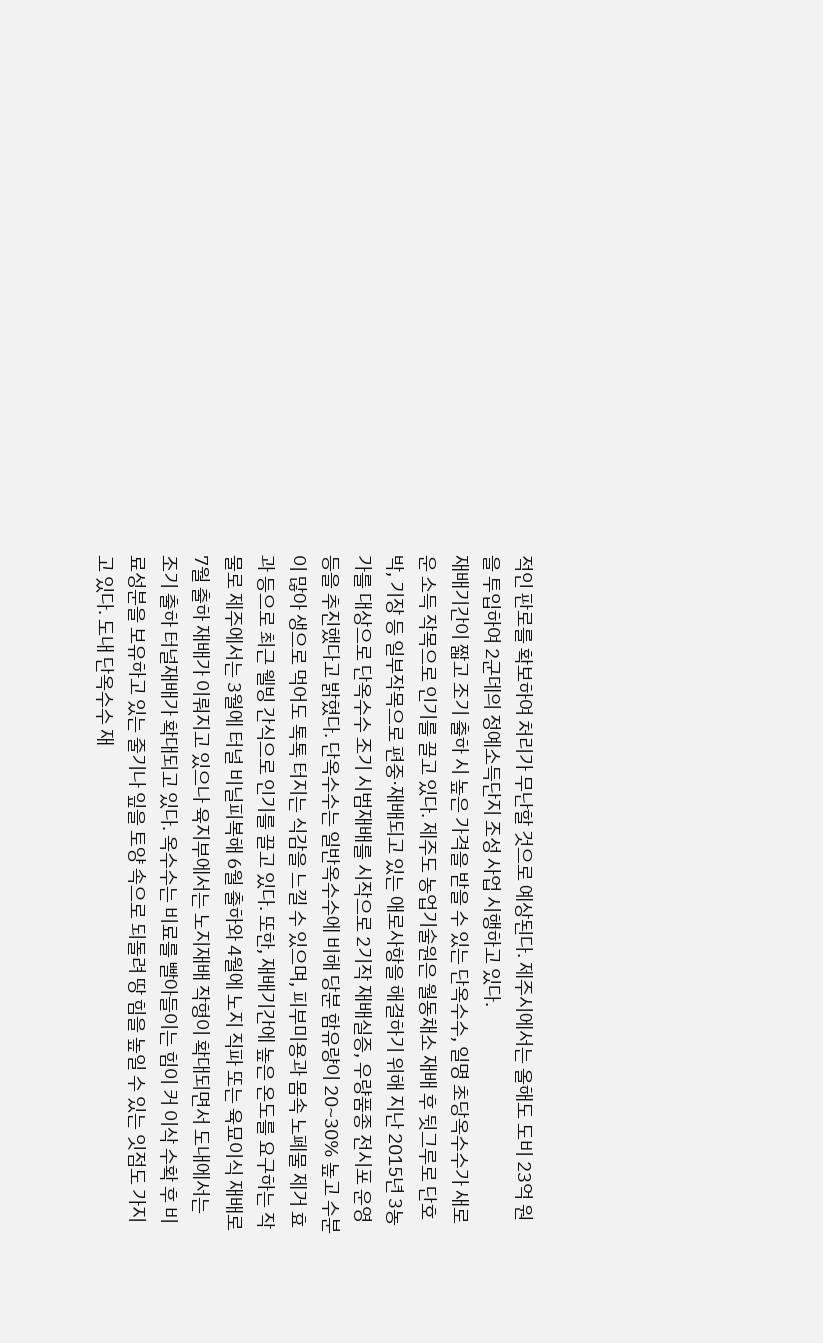적인 판로를 확보하여 처리가 무난할 것으로 예상된다. 제주시에서는 올해도 도비 23억 원을 투입하여 2군데의 정예소득단지 조성 사업 시행하고 있다.
재배기간이 짧고 조기 출하 시 높은 가격을 받을 수 있는 단옥수수, 일명 초당옥수수가 새로운 소득 작목으로 인기를 끌고 있다. 제주도 농업기술원은 월동채소 재배 후 뒷그루로 단호박, 기장 등 일부작목으로 편중·재배되고 있는 애로사항을 해결하기 위해 지난 2015년 3농가를 대상으로 단옥수수 조기 시범재배를 시작으로 2기작 재배실증, 우량품종 전시포 운영 등을 추진했다고 밝혔다. 단옥수수는 일반옥수수에 비해 당분 함유량이 20~30% 높고 수분이 많아 생으로 먹어도 톡톡 터지는 식감을 느낄 수 있으며, 피부미용과 몸속 노폐물 제거 효과 등으로 최근 웰빙 간식으로 인기를 끌고 있다. 또한, 재배기간에 높은 온도를 요구하는 작물로 제주에서는 3월에 터널 비닐피복해 6월 출하와 4월에 노지 직파 또는 육묘이식 재배로 7월 출하 재배가 이뤄지고 있으나 육지부에서는 노지재배 작형이 확대되면서 도내에서는 조기 출하 터널재배가 확대되고 있다. 옥수수는 비료를 빨아들이는 힘이 커 이삭 수확 후 비료성분을 보유하고 있는 줄기나 잎을 토양 속으로 되돌려 땅 힘을 높일 수 있는 잇점도 가지고 있다. 도내 단옥수수 재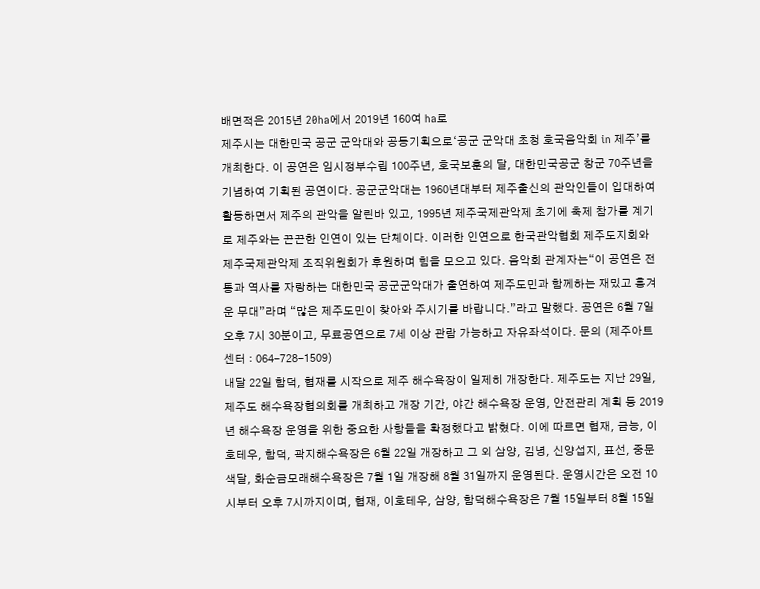배면적은 2015년 20ha에서 2019년 160여 ha로
제주시는 대한민국 공군 군악대와 공동기획으로‘공군 군악대 초청 호국음악회 in 제주’를 개최한다. 이 공연은 임시정부수립 100주년, 호국보훈의 달, 대한민국공군 창군 70주년을 기념하여 기획된 공연이다. 공군군악대는 1960년대부터 제주출신의 관악인들이 입대하여 활동하면서 제주의 관악을 알린바 있고, 1995년 제주국제관악제 초기에 축제 참가를 계기로 제주와는 끈끈한 인연이 있는 단체이다. 이러한 인연으로 한국관악협회 제주도지회와 제주국제관악제 조직위원회가 후원하며 힘을 모으고 있다. 음악회 관계자는“이 공연은 전통과 역사를 자랑하는 대한민국 공군군악대가 출연하여 제주도민과 함께하는 재밌고 흥겨운 무대”라며 “많은 제주도민이 찾아와 주시기를 바랍니다.”라고 말했다. 공연은 6월 7일 오후 7시 30분이고, 무료공연으로 7세 이상 관람 가능하고 자유좌석이다. 문의 (제주아트센터 : 064-728-1509)
내달 22일 함덕, 협재를 시작으로 제주 해수욕장이 일제히 개장한다. 제주도는 지난 29일, 제주도 해수욕장협의회를 개최하고 개장 기간, 야간 해수욕장 운영, 안전관리 계획 등 2019년 해수욕장 운영을 위한 중요한 사항들을 확정했다고 밝혔다. 이에 따르면 협재, 금능, 이호테우, 함덕, 곽지해수욕장은 6월 22일 개장하고 그 외 삼양, 김녕, 신양섭지, 표선, 중문색달, 화순금모래해수욕장은 7월 1일 개장해 8월 31일까지 운영된다. 운영시간은 오전 10시부터 오후 7시까지이며, 협재, 이호테우, 삼양, 함덕해수욕장은 7월 15일부터 8월 15일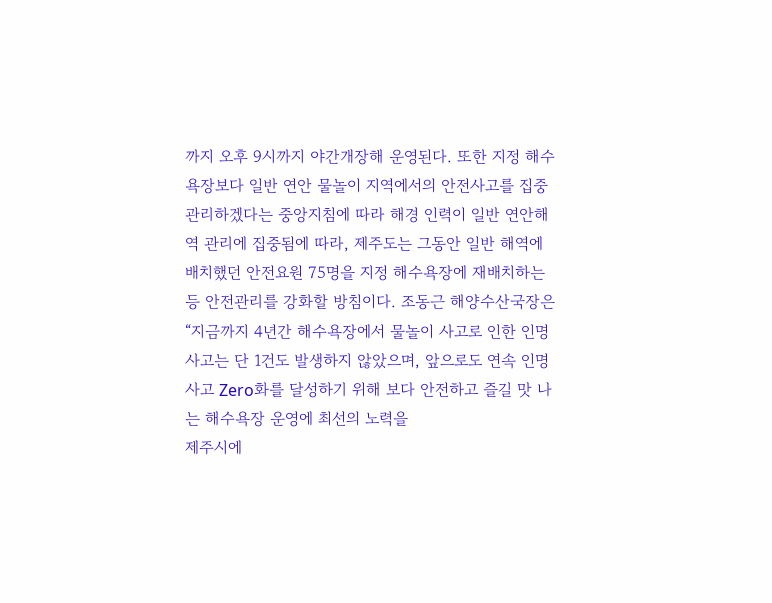까지 오후 9시까지 야간개장해 운영된다. 또한 지정 해수욕장보다 일반 연안 물놀이 지역에서의 안전사고를 집중 관리하겠다는 중앙지침에 따라 해경 인력이 일반 연안해역 관리에 집중됨에 따라, 제주도는 그동안 일반 해역에 배치했던 안전요원 75명을 지정 해수욕장에 재배치하는 등 안전관리를 강화할 방침이다. 조동근 해양수산국장은“지금까지 4년간 해수욕장에서 물놀이 사고로 인한 인명사고는 단 1건도 발생하지 않았으며, 앞으로도 연속 인명사고 Zero화를 달성하기 위해 보다 안전하고 즐길 맛 나는 해수욕장 운영에 최선의 노력을
제주시에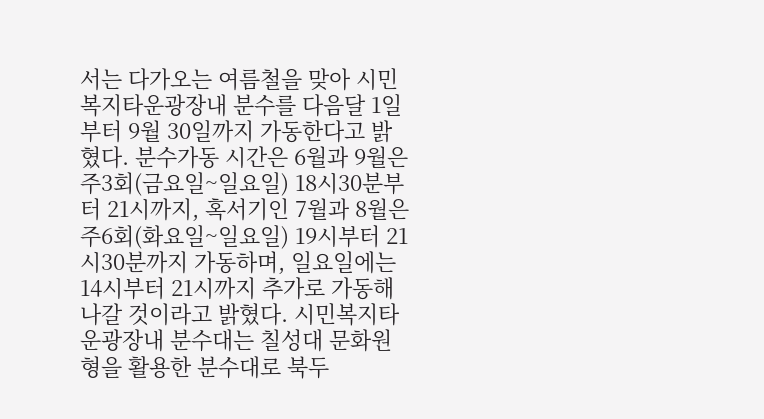서는 다가오는 여름철을 맞아 시민복지타운광장내 분수를 다음달 1일부터 9월 30일까지 가동한다고 밝혔다. 분수가동 시간은 6월과 9월은 주3회(금요일~일요일) 18시30분부터 21시까지, 혹서기인 7월과 8월은 주6회(화요일~일요일) 19시부터 21시30분까지 가동하며, 일요일에는 14시부터 21시까지 추가로 가동해 나갈 것이라고 밝혔다. 시민복지타운광장내 분수대는 칠성대 문화원형을 활용한 분수대로 북두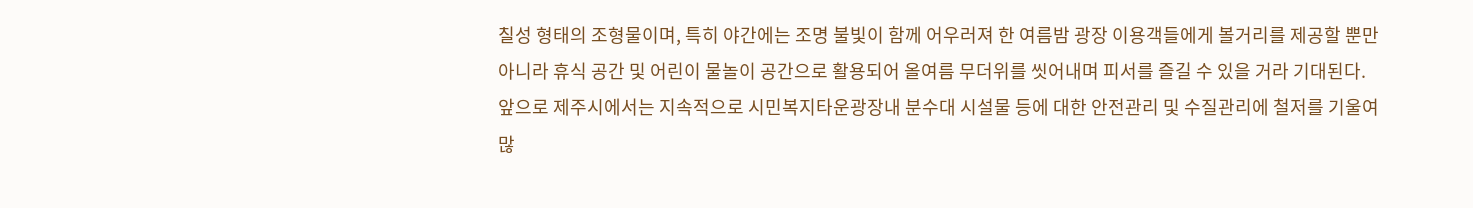칠성 형태의 조형물이며, 특히 야간에는 조명 불빛이 함께 어우러져 한 여름밤 광장 이용객들에게 볼거리를 제공할 뿐만 아니라 휴식 공간 및 어린이 물놀이 공간으로 활용되어 올여름 무더위를 씻어내며 피서를 즐길 수 있을 거라 기대된다. 앞으로 제주시에서는 지속적으로 시민복지타운광장내 분수대 시설물 등에 대한 안전관리 및 수질관리에 철저를 기울여 많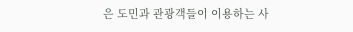은 도민과 관광객들이 이용하는 사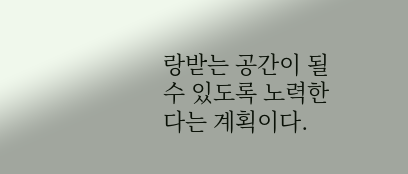랑받는 공간이 될 수 있도록 노력한다는 계획이다.